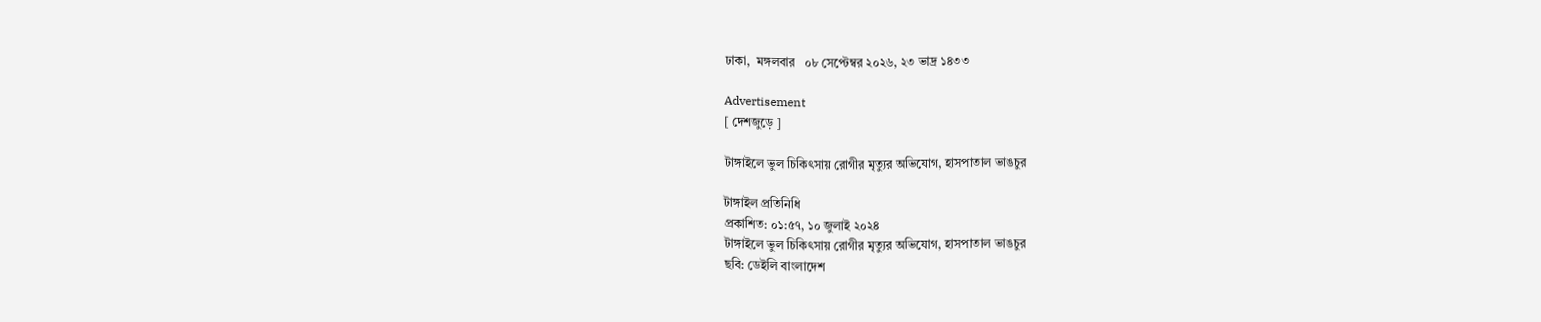ঢাকা,  মঙ্গলবার   ০৮ সেপ্টেম্বর ২০২৬, ২৩ ভাদ্র ১৪৩৩

Advertisement
[ দেশজুড়ে ]

টাঙ্গাইলে ভুল চিকিৎসায় রোগীর মৃত্যুর অভিযোগ, হাসপাতাল ভাঙচুর

টাঙ্গাইল প্রতিনিধি
প্রকাশিত: ০১:৫৭, ১০ জুলাই ২০২৪
টাঙ্গাইলে ভুল চিকিৎসায় রোগীর মৃত্যুর অভিযোগ, হাসপাতাল ভাঙচুর
ছবি: ডেইলি বাংলাদেশ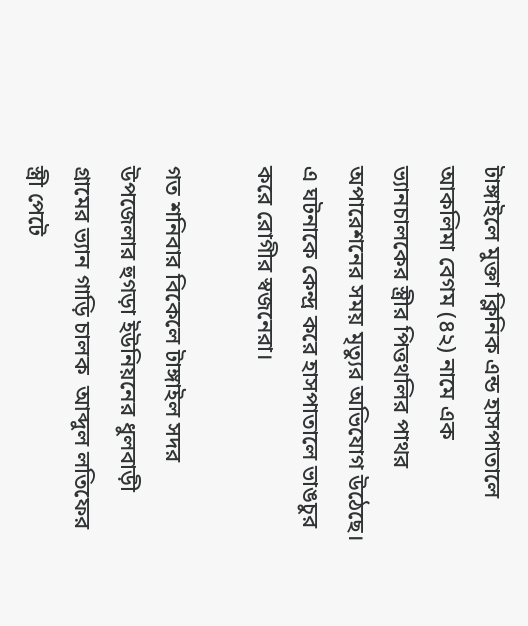টাঙ্গাইলে মুক্তা ক্লিনিক এন্ড হাসপাতালে আকলিমা বেগম (৪২) নামে এক ভ্যানচালকের স্ত্রীর পিত্তথলির পাথর অপারেশনের সময় মৃত্যুর অভিযোগ উঠেছে। এ ঘটনাকে কেন্দ্র করে হাসপাতালে ভাঙচুর করে রোগীর স্বজনেরা।

গত শনিবার বিকেলে টাঙ্গাইল সদর উপজেলার হুগড়া ইউনিয়নের ধুলবাড়ী গ্রামের ভ্যান গাড়ি চালক  আব্দুল লতিফের স্ত্রী পেটে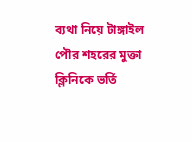ব্যথা নিয়ে টাঙ্গাইল পৌর শহরের মুক্তা ক্লিনিকে ভর্তি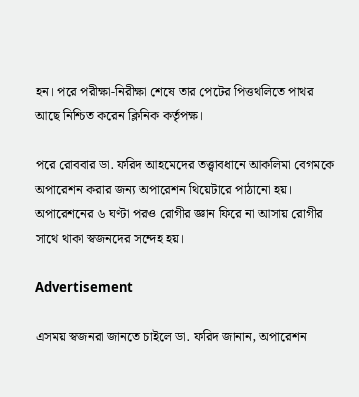হন। পরে পরীক্ষা-নিরীক্ষা শেষে তার পেটের পিত্তথলিতে পাথর আছে নিশ্চিত করেন ক্লিনিক কর্তৃপক্ষ।

পরে রোববার ডা. ফরিদ আহমেদের তত্ত্বাবধানে আকলিমা বেগমকে অপারেশন করার জন্য অপারেশন থিয়েটারে পাঠানো হয়। অপারেশনের ৬ ঘণ্টা পরও রোগীর জ্ঞান ফিরে না আসায় রোগীর সাথে থাকা স্বজনদের সন্দেহ হয়।

Advertisement

এসময় স্বজনরা জানতে চাইলে ডা. ফরিদ জানান, অপারেশন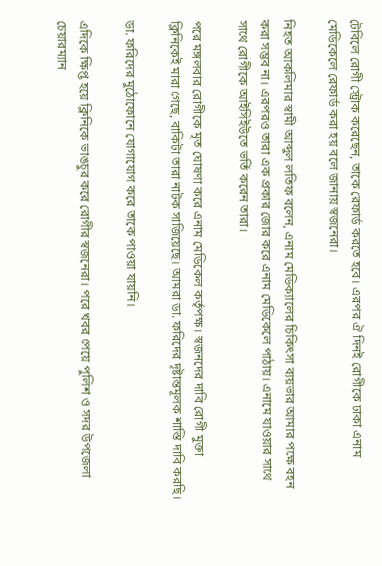টেবিলে রোগী স্ট্রোক করেছেন, তাকে রেফার্ড করতে হবে। এরপর ঐ দিনই রোগীকে ঢাকা এনাম মেডিকেলে রেফার্ড করা হয় বলে জানায় স্বজনেরা।

নিহত আকলিমার স্বামী আব্দুল লতিফ বলেন, এনাম মেডিক্যালের চিকিৎসা ব্যয়ভার আমার পক্ষে বহন করা সম্ভব না। এরপরও তারা এক প্রকার জোর করে এনাম মেডিকেলে পাঠায়। এনামে যাওয়ার সাথে সাথে রোগীকে আইসিইউতে ভর্তি করেন তারা।

পরে মঙ্গলবার রোগীকে মৃত ঘোষণা করে এনাম মেডিকেল কর্তৃপক্ষ। স্বজনদের দাবি রোগী মুক্তা ক্লিনিকেই মারা গেছে, বাকিটা তারা নাটক সাজিয়েছে। আমরা ডা. ফরিদের দৃষ্টান্তমূলক শাস্তি দাবি করছি।

ডা. ফরিদের মুঠোফোনে যোগাযোগ করে তাকে পাওয়া যায়নি।

এদিকে ক্ষিপ্ত হয়ে ক্লিনিকে ভাঙচুর করে রোগীর স্বজনেরা। পরে খবর পেয়ে পুলিশ ও সদর উপজেলা চেয়ারম্যান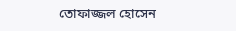তোফাজ্জল হোসেন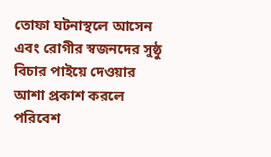তোফা ঘটনাস্থলে আসেন এবং রোগীর স্বজনদের সুষ্ঠু বিচার পাইয়ে দেওয়ার আশা প্রকাশ করলে পরিবেশ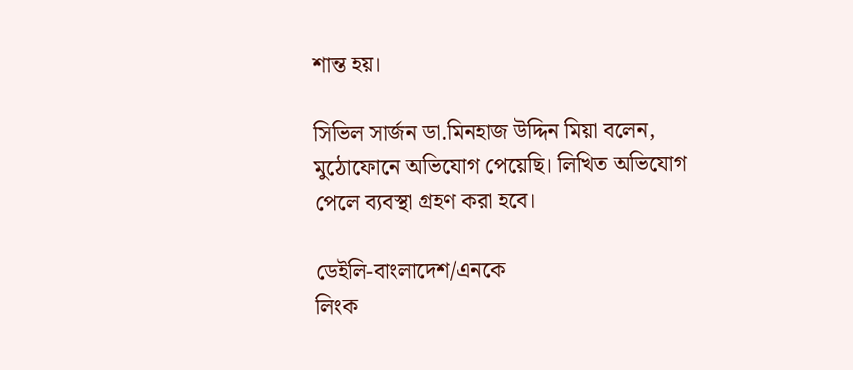শান্ত হয়।

সিভিল সার্জন ডা.মিনহাজ উদ্দিন মিয়া বলেন, মুঠোফোনে অভিযোগ পেয়েছি। লিখিত অভিযোগ পেলে ব্যবস্থা গ্রহণ করা হবে।

ডেইলি-বাংলাদেশ/এনকে
লিংক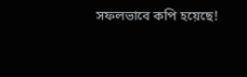সফলভাবে কপি হয়েছে!